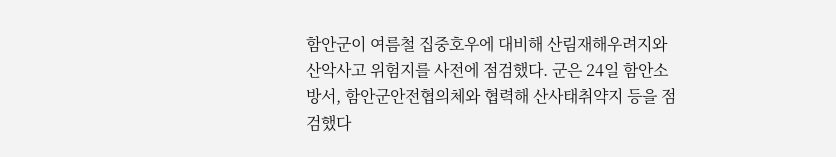함안군이 여름철 집중호우에 대비해 산림재해우려지와 산악사고 위험지를 사전에 점검했다. 군은 24일 함안소방서, 함안군안전협의체와 협력해 산사태취약지 등을 점검했다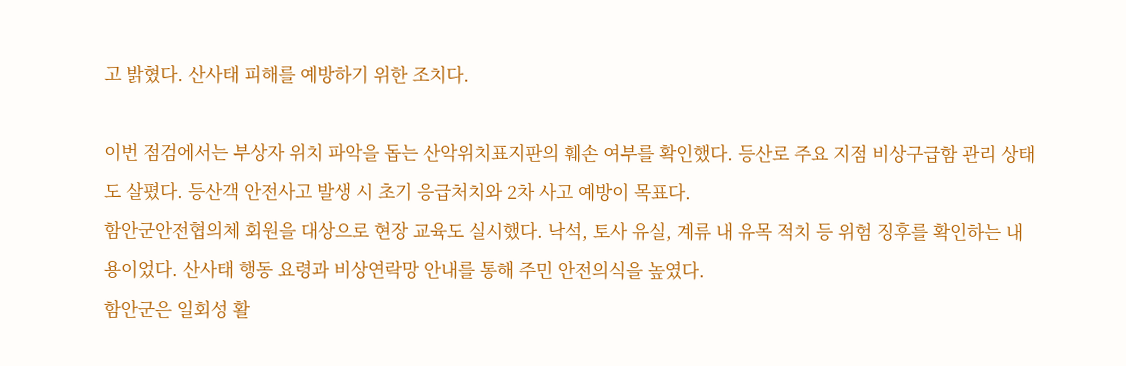고 밝혔다. 산사태 피해를 예방하기 위한 조치다.

이번 점검에서는 부상자 위치 파악을 돕는 산악위치표지판의 훼손 여부를 확인했다. 등산로 주요 지점 비상구급함 관리 상태도 살폈다. 등산객 안전사고 발생 시 초기 응급처치와 2차 사고 예방이 목표다.
함안군안전협의체 회원을 대상으로 현장 교육도 실시했다. 낙석, 토사 유실, 계류 내 유목 적치 등 위험 징후를 확인하는 내용이었다. 산사태 행동 요령과 비상연락망 안내를 통해 주민 안전의식을 높였다.
함안군은 일회성 활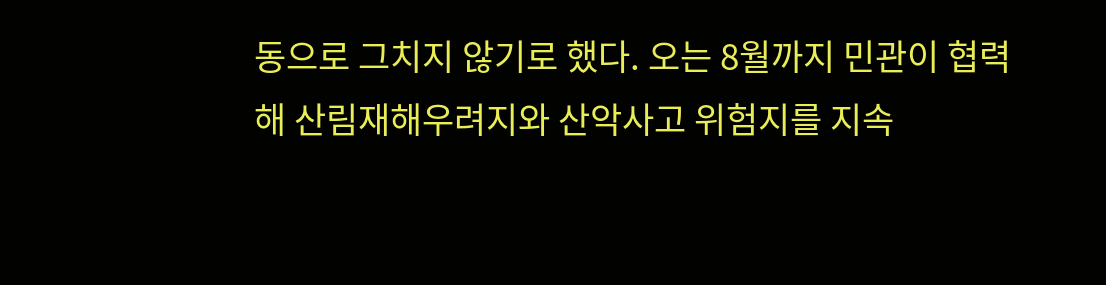동으로 그치지 않기로 했다. 오는 8월까지 민관이 협력해 산림재해우려지와 산악사고 위험지를 지속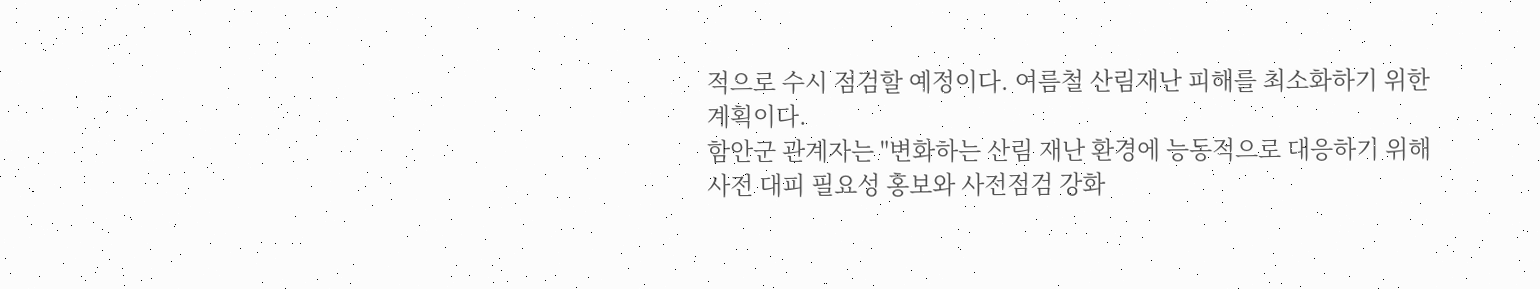적으로 수시 점검할 예정이다. 여름철 산림재난 피해를 최소화하기 위한 계획이다.
함안군 관계자는 "변화하는 산림 재난 환경에 능동적으로 대응하기 위해 사전 대피 필요성 홍보와 사전점검 강화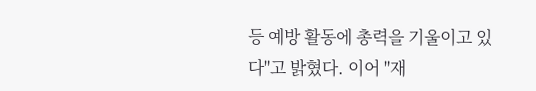등 예방 활동에 총력을 기울이고 있다"고 밝혔다. 이어 "재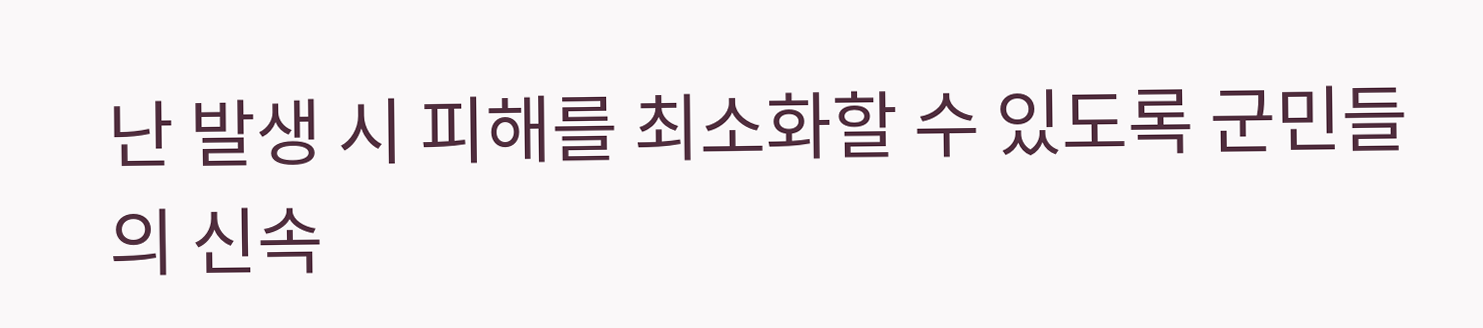난 발생 시 피해를 최소화할 수 있도록 군민들의 신속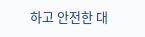하고 안전한 대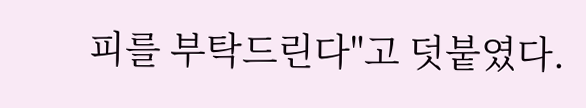피를 부탁드린다"고 덧붙였다.